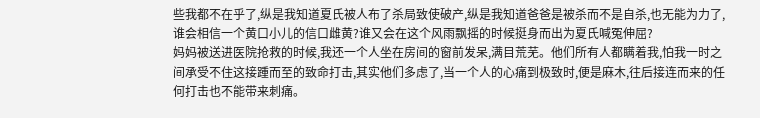些我都不在乎了,纵是我知道夏氏被人布了杀局致使破产,纵是我知道爸爸是被杀而不是自杀,也无能为力了,谁会相信一个黄口小儿的信口雌黄?谁又会在这个风雨飘摇的时候挺身而出为夏氏喊冤伸屈?
妈妈被送进医院抢救的时候,我还一个人坐在房间的窗前发呆,满目荒芜。他们所有人都瞒着我,怕我一时之间承受不住这接踵而至的致命打击,其实他们多虑了,当一个人的心痛到极致时,便是麻木,往后接连而来的任何打击也不能带来刺痛。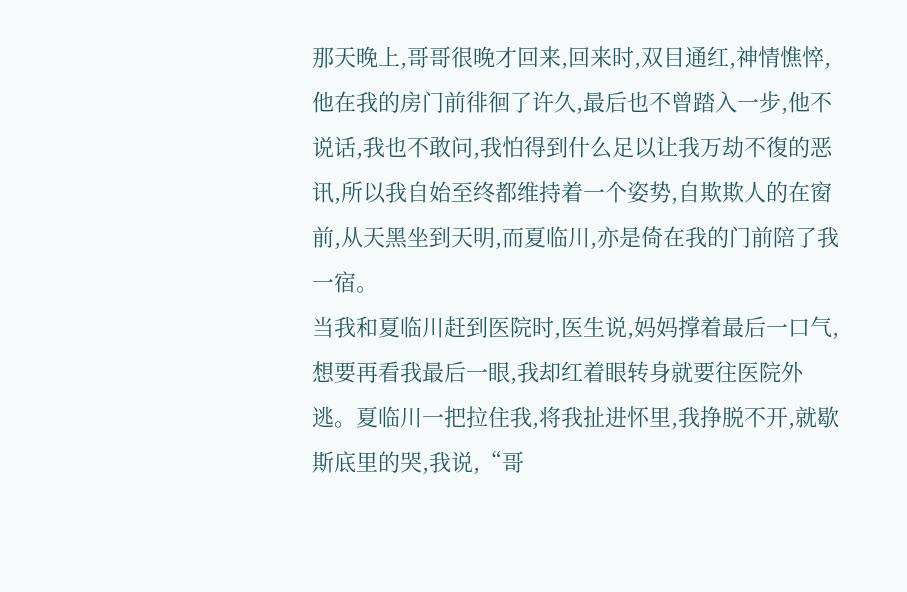那天晚上,哥哥很晚才回来,回来时,双目通红,神情憔悴,他在我的房门前徘徊了许久,最后也不曾踏入一步,他不说话,我也不敢问,我怕得到什么足以让我万劫不復的恶讯,所以我自始至终都维持着一个姿势,自欺欺人的在窗前,从天黑坐到天明,而夏临川,亦是倚在我的门前陪了我一宿。
当我和夏临川赶到医院时,医生说,妈妈撑着最后一口气,想要再看我最后一眼,我却红着眼转身就要往医院外逃。夏临川一把拉住我,将我扯进怀里,我挣脱不开,就歇斯底里的哭,我说,“哥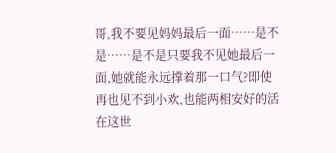哥,我不要见妈妈最后一面……是不是……是不是只要我不见她最后一面,她就能永远撑着那一口气?即使再也见不到小欢,也能两相安好的活在这世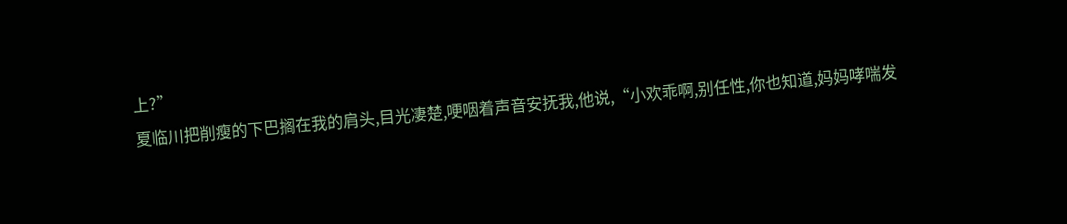上?”
夏临川把削瘦的下巴搁在我的肩头,目光凄楚,哽咽着声音安抚我,他说,“小欢乖啊,别任性,你也知道,妈妈哮喘发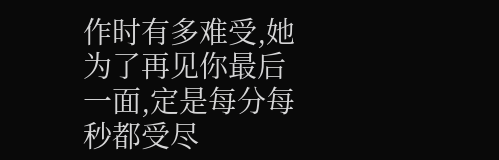作时有多难受,她为了再见你最后一面,定是每分每秒都受尽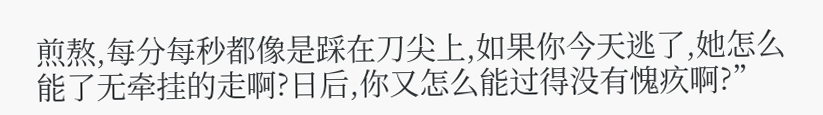煎熬,每分每秒都像是踩在刀尖上,如果你今天逃了,她怎么能了无牵挂的走啊?日后,你又怎么能过得没有愧疚啊?”